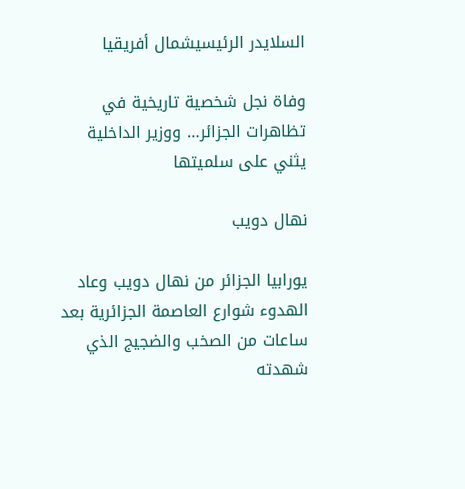السلايدر الرئيسيشمال أفريقيا

وفاة نجل شخصية تاريخية في تظاهرات الجزائر… ووزير الداخلية يثني على سلميتها

نهال دويب

يورابيا الجزائر من نهال دويب وعاد الهدوء شوارع العاصمة الجزائرية بعد ساعات من الصخب والضجيج الذي شهدته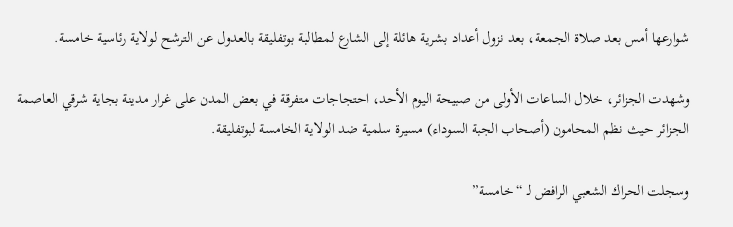شوارعها أمس بعد صلاة الجمعة، بعد نزول أعداد بشرية هائلة إلى الشارع لمطالبة بوتفليقة بالعدول عن الترشح لولاية رئاسية خامسة.

وشهدت الجزائر، خلال الساعات الأولى من صبيحة اليوم الأحد، احتجاجات متفرقة في بعض المدن على غرار مدينة بجاية شرقي العاصمة الجزائر حيث نظم المحامون (أصحاب الجبة السوداء) مسيرة سلمية ضد الولاية الخامسة لبوتفليقة.

وسجلت الحراك الشعبي الرافض لـ “خامسة”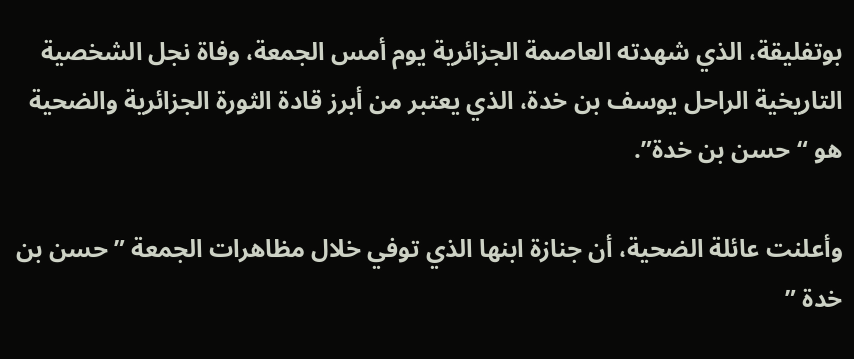بوتفليقة، الذي شهدته العاصمة الجزائرية يوم أمس الجمعة، وفاة نجل الشخصية التاريخية الراحل يوسف بن خدة، الذي يعتبر من أبرز قادة الثورة الجزائرية والضحية هو “حسن بن خدة”.

وأعلنت عائلة الضحية، أن جنازة ابنها الذي توفي خلال مظاهرات الجمعة ” حسن بن خدة ”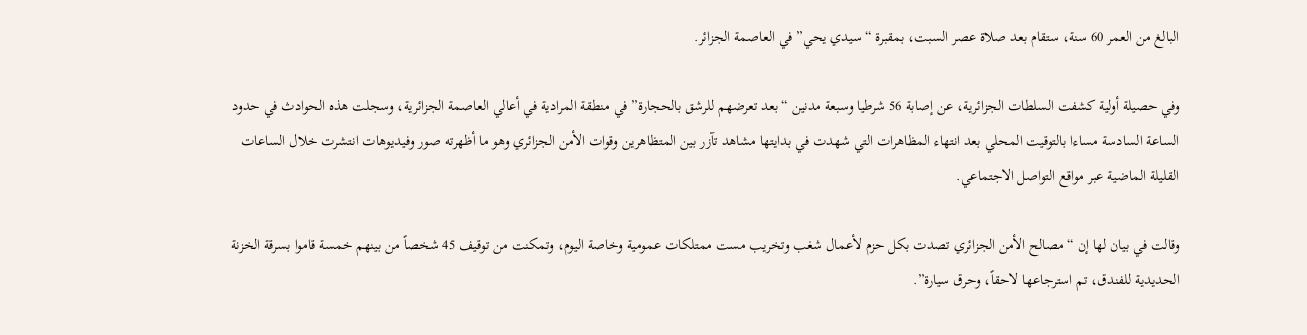البالغ من العمر 60 سنة، ستقام بعد صلاة عصر السبت، بمقبرة “سيدي يحي” في العاصمة الجزائر.

وفي حصيلة أولية كشفت السلطات الجزائرية، عن إصابة 56 شرطيا وسبعة مدنين “بعد تعرضهم للرشق بالحجارة” في منطقة المرادية في أعالي العاصمة الجزائرية، وسجلت هذه الحوادث في حدود الساعة السادسة مساءا بالتوقيت المحلي بعد انتهاء المظاهرات التي شهدت في بدايتها مشاهد تآزر بين المتظاهرين وقوات الأمن الجزائري وهو ما أظهرته صور وفيديوهات انتشرت خلال الساعات القليلة الماضية عبر مواقع التواصل الاجتماعي.

وقالت في بيان لها إن “مصالح الأمن الجزائري تصدت بكل حزم لأعمال شغب وتخريب مست ممتلكات عمومية وخاصة اليوم، وتمكنت من توقيف 45 شخصاً من بينهم خمسة قاموا بسرقة الخزنة الحديدية للفندق، تم استرجاعها لاحقاً، وحرق سيارة”.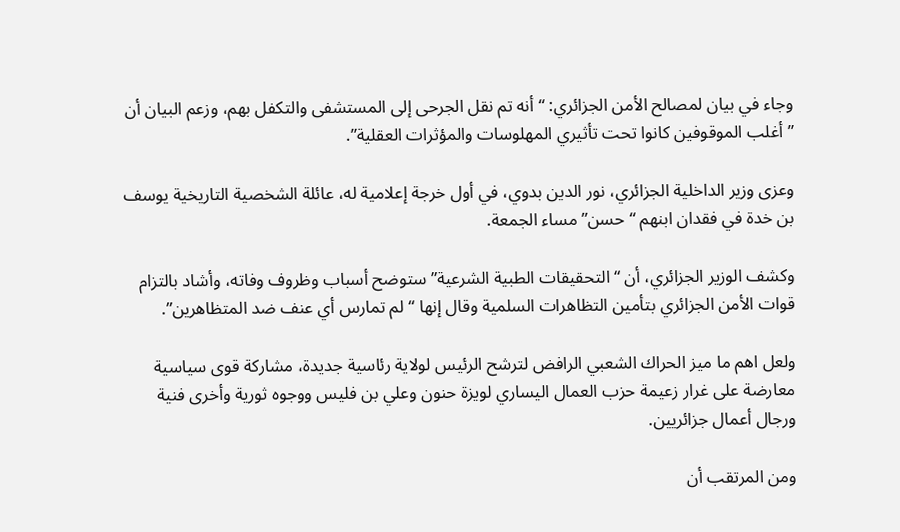وجاء في بيان لمصالح الأمن الجزائري: “أنه تم نقل الجرحى إلى المستشفى والتكفل بهم، وزعم البيان أن ” أغلب الموقوفين كانوا تحت تأثيري المهلوسات والمؤثرات العقلية”.

وعزى وزير الداخلية الجزائري، نور الدين بدوي، في أول خرجة إعلامية له، عائلة الشخصية التاريخية يوسف بن خدة في فقدان ابنهم “حسن” مساء الجمعة.

وكشف الوزير الجزائري، أن “التحقيقات الطبية الشرعية” ستوضح أسباب وظروف وفاته، وأشاد بالتزام قوات الأمن الجزائري بتأمين التظاهرات السلمية وقال إنها “لم تمارس أي عنف ضد المتظاهرين”.

ولعل اهم ما ميز الحراك الشعبي الرافض لترشح الرئيس لولاية رئاسية جديدة، مشاركة قوى سياسية معارضة على غرار زعيمة حزب العمال اليساري لويزة حنون وعلي بن فليس ووجوه ثورية وأخرى فنية ورجال أعمال جزائريين.

ومن المرتقب أن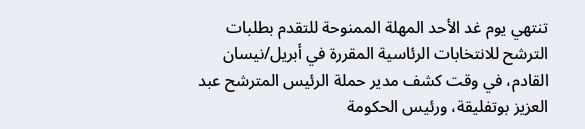تنتهي يوم غد الأحد المهلة الممنوحة للتقدم بطلبات الترشح للانتخابات الرئاسية المقررة في أبريل/نيسان القادم، في وقت كشف مدير حملة الرئيس المترشح عبد العزيز بوتفليقة، ورئيس الحكومة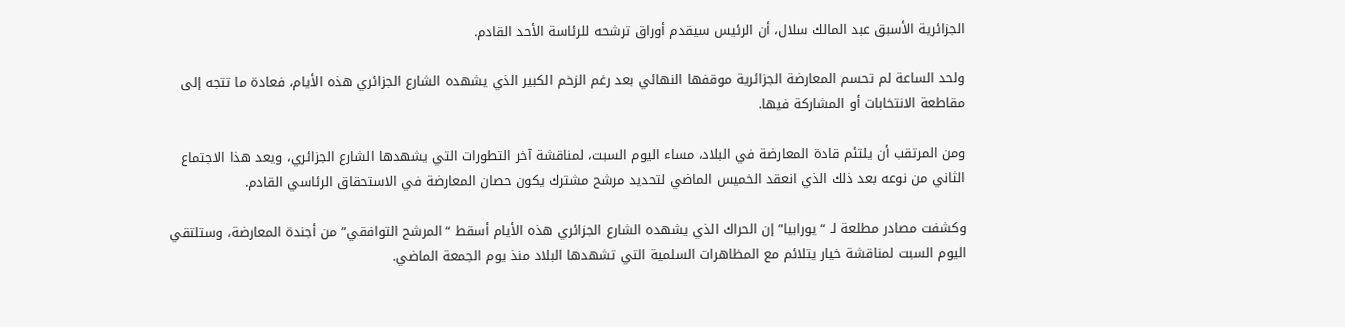الجزائرية الأسبق عبد المالك سلال، أن الرئيس سيقدم أوراق ترشحه للرئاسة الأحد القادم.

ولحد الساعة لم تحسم المعارضة الجزائرية موقفها النهائي بعد رغم الزخم الكبير الذي يشهده الشارع الجزائري هذه الأيام، فعادة ما تتجه إلى مقاطعة الانتخابات أو المشاركة فيها.

ومن المرتقب أن يلتئم قادة المعارضة في البلاد، مساء اليوم السبت، لمناقشة آخر التطورات التي يشهدها الشارع الجزائري، ويعد هذا الاجتماع الثاني من نوعه بعد ذلك الذي انعقد الخميس الماضي لتحديد مرشح مشترك يكون حصان المعارضة في الاستحقاق الرئاسي القادم.

وكشفت مصادر مطلعة لـ “يورابيا” إن الحراك الذي يشهده الشارع الجزائري هذه الأيام أسقط “المرشح التوافقي” من أجندة المعارضة، وستلتقي اليوم السبت لمناقشة خيار يتلائم مع المظاهرات السلمية التي تشهدها البلاد منذ يوم الجمعة الماضي.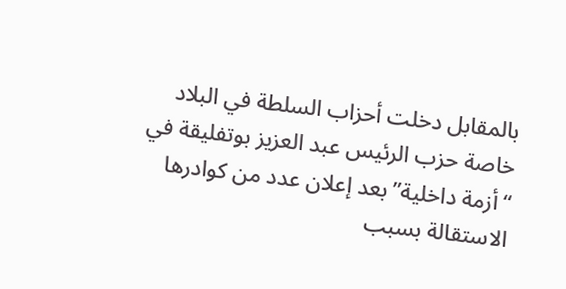بالمقابل دخلت أحزاب السلطة في البلاد خاصة حزب الرئيس عبد العزيز بوتفليقة في “أزمة داخلية” بعد إعلان عدد من كوادرها الاستقالة بسبب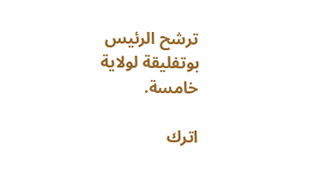ترشح الرئيس بوتفليقة لولاية خامسة.

اترك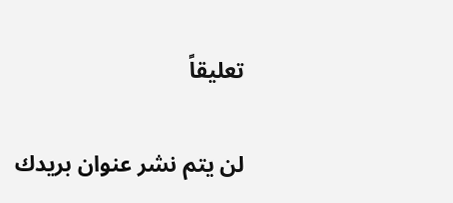تعليقاً

لن يتم نشر عنوان بريدك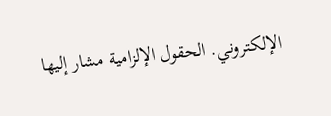الإلكتروني. الحقول الإلزامية مشار إليها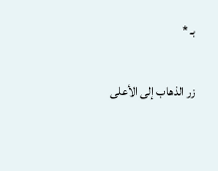بـ *

زر الذهاب إلى الأعلى